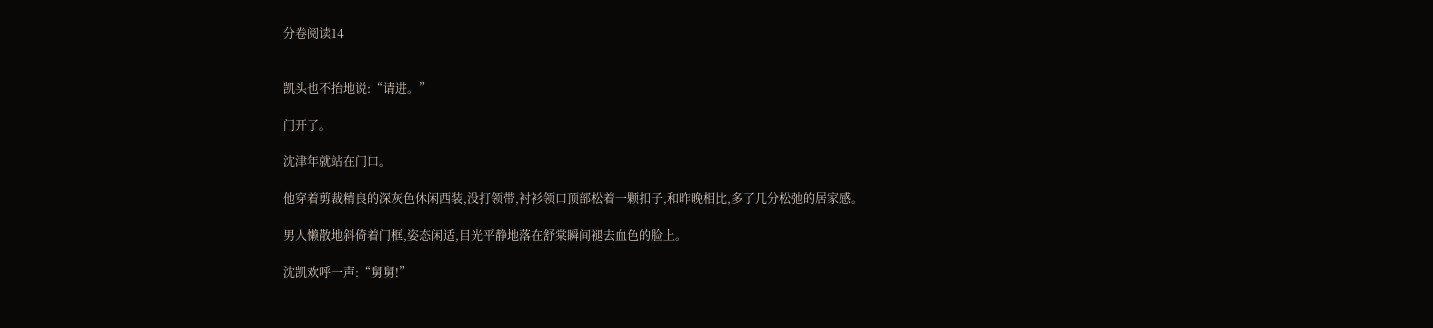分卷阅读14


凯头也不抬地说:“请进。”

门开了。

沈津年就站在门口。

他穿着剪裁精良的深灰色休闲西装,没打领带,衬衫领口顶部松着一颗扣子,和昨晚相比,多了几分松弛的居家感。

男人懒散地斜倚着门框,姿态闲适,目光平静地落在舒棠瞬间褪去血色的脸上。

沈凯欢呼一声:“舅舅!”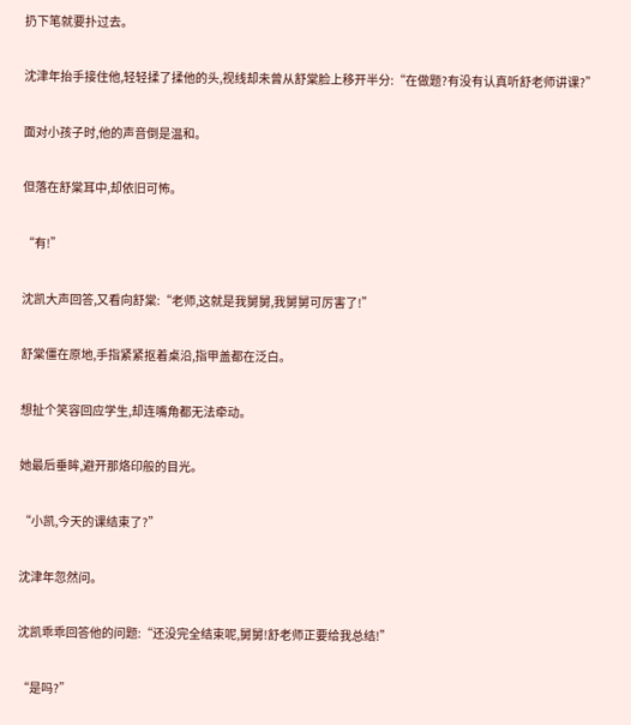扔下笔就要扑过去。

沈津年抬手接住他,轻轻揉了揉他的头,视线却未曾从舒棠脸上移开半分:“在做题?有没有认真听舒老师讲课?”

面对小孩子时,他的声音倒是温和。

但落在舒棠耳中,却依旧可怖。

“有!”

沈凯大声回答,又看向舒棠:“老师,这就是我舅舅,我舅舅可厉害了!”

舒棠僵在原地,手指紧紧抠着桌沿,指甲盖都在泛白。

想扯个笑容回应学生,却连嘴角都无法牵动。

她最后垂眸,避开那烙印般的目光。

“小凯,今天的课结束了?”

沈津年忽然问。

沈凯乖乖回答他的问题:“还没完全结束呢,舅舅!舒老师正要给我总结!”

“是吗?”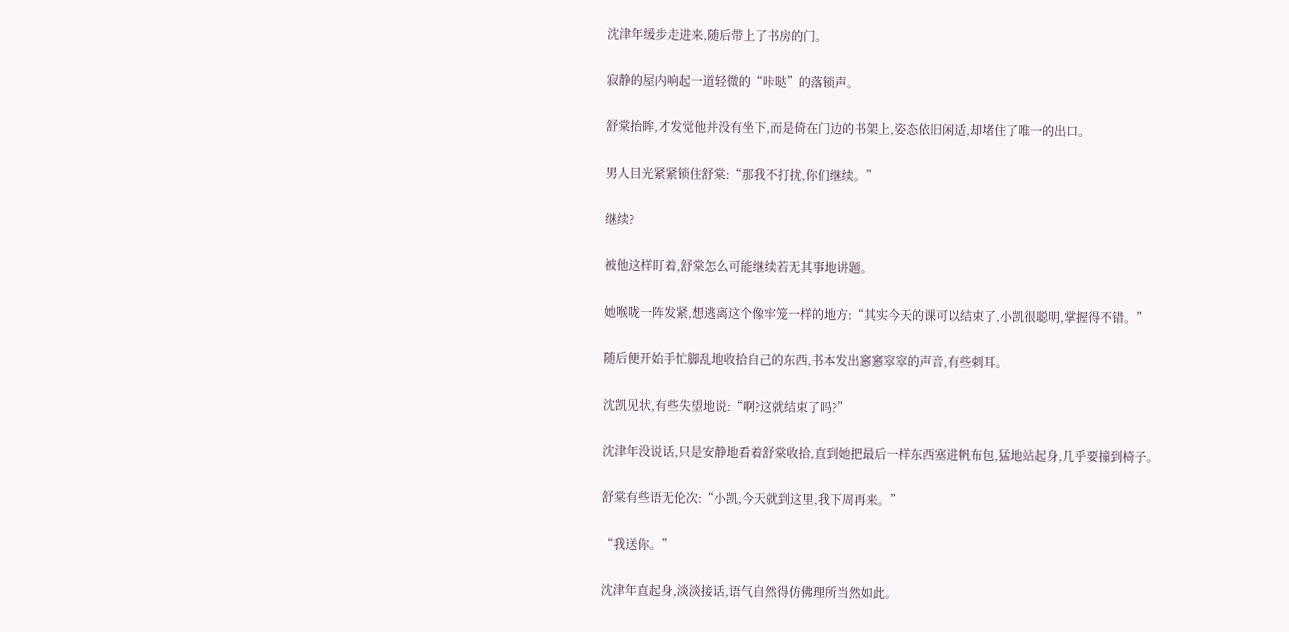沈津年缓步走进来,随后带上了书房的门。

寂静的屋内响起一道轻微的“咔哒”的落锁声。

舒棠抬眸,才发觉他并没有坐下,而是倚在门边的书架上,姿态依旧闲适,却堵住了唯一的出口。

男人目光紧紧锁住舒棠:“那我不打扰,你们继续。”

继续?

被他这样盯着,舒棠怎么可能继续若无其事地讲题。

她喉咙一阵发紧,想逃离这个像牢笼一样的地方:“其实今天的课可以结束了,小凯很聪明,掌握得不错。”

随后便开始手忙脚乱地收拾自己的东西,书本发出窸窸窣窣的声音,有些刺耳。

沈凯见状,有些失望地说:“啊?这就结束了吗?”

沈津年没说话,只是安静地看着舒棠收拾,直到她把最后一样东西塞进帆布包,猛地站起身,几乎要撞到椅子。

舒棠有些语无伦次:“小凯,今天就到这里,我下周再来。”

“我送你。”

沈津年直起身,淡淡接话,语气自然得仿佛理所当然如此。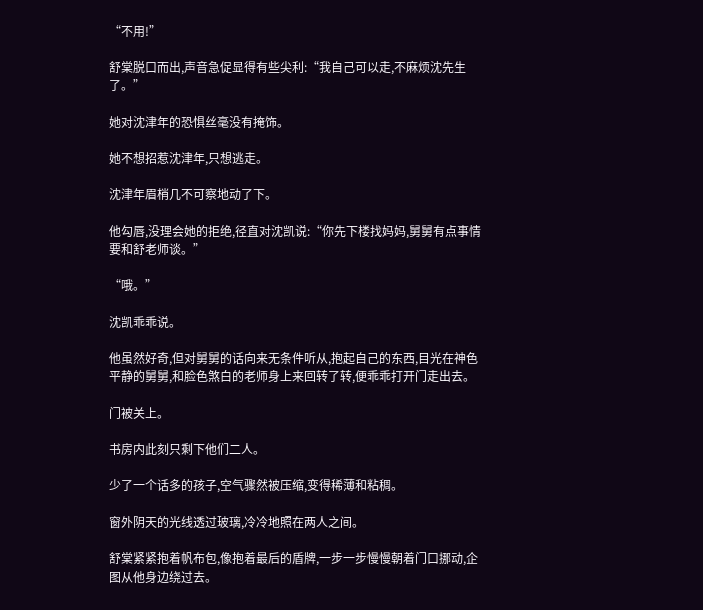“不用!”

舒棠脱口而出,声音急促显得有些尖利:“我自己可以走,不麻烦沈先生了。”

她对沈津年的恐惧丝毫没有掩饰。

她不想招惹沈津年,只想逃走。

沈津年眉梢几不可察地动了下。

他勾唇,没理会她的拒绝,径直对沈凯说:“你先下楼找妈妈,舅舅有点事情要和舒老师谈。”

“哦。”

沈凯乖乖说。

他虽然好奇,但对舅舅的话向来无条件听从,抱起自己的东西,目光在神色平静的舅舅,和脸色煞白的老师身上来回转了转,便乖乖打开门走出去。

门被关上。

书房内此刻只剩下他们二人。

少了一个话多的孩子,空气骤然被压缩,变得稀薄和粘稠。

窗外阴天的光线透过玻璃,冷冷地照在两人之间。

舒棠紧紧抱着帆布包,像抱着最后的盾牌,一步一步慢慢朝着门口挪动,企图从他身边绕过去。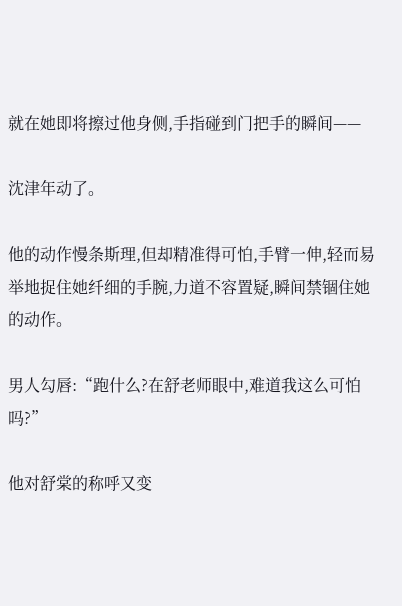就在她即将擦过他身侧,手指碰到门把手的瞬间——

沈津年动了。

他的动作慢条斯理,但却精准得可怕,手臂一伸,轻而易举地捉住她纤细的手腕,力道不容置疑,瞬间禁锢住她的动作。

男人勾唇:“跑什么?在舒老师眼中,难道我这么可怕吗?”

他对舒棠的称呼又变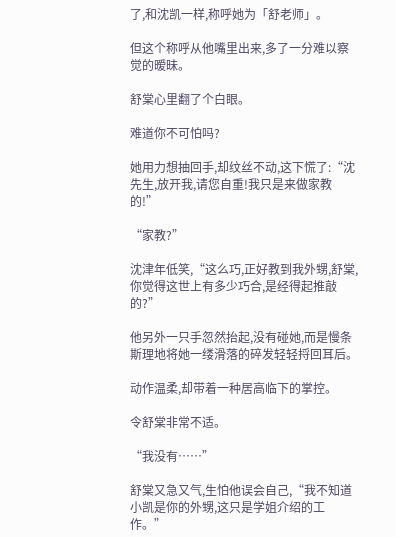了,和沈凯一样,称呼她为「舒老师」。

但这个称呼从他嘴里出来,多了一分难以察觉的暧昧。

舒棠心里翻了个白眼。

难道你不可怕吗?

她用力想抽回手,却纹丝不动,这下慌了:“沈先生,放开我,请您自重!我只是来做家教的!”

“家教?”

沈津年低笑,“这么巧,正好教到我外甥,舒棠,你觉得这世上有多少巧合,是经得起推敲的?”

他另外一只手忽然抬起,没有碰她,而是慢条斯理地将她一缕滑落的碎发轻轻捋回耳后。

动作温柔,却带着一种居高临下的掌控。

令舒棠非常不适。

“我没有……”

舒棠又急又气,生怕他误会自己,“我不知道小凯是你的外甥,这只是学姐介绍的工作。”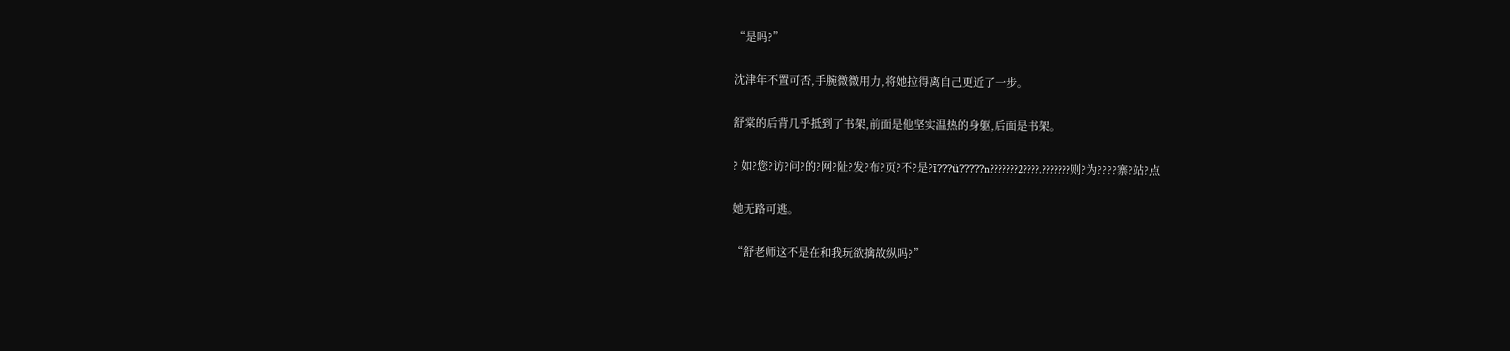“是吗?”

沈津年不置可否,手腕微微用力,将她拉得离自己更近了一步。

舒棠的后背几乎抵到了书架,前面是他坚实温热的身躯,后面是书架。

? 如?您?访?问?的?网?阯?发?布?页?不?是?ī???ü?????n???????2????.???????则?为????寨?站?点

她无路可逃。

“舒老师这不是在和我玩欲擒故纵吗?”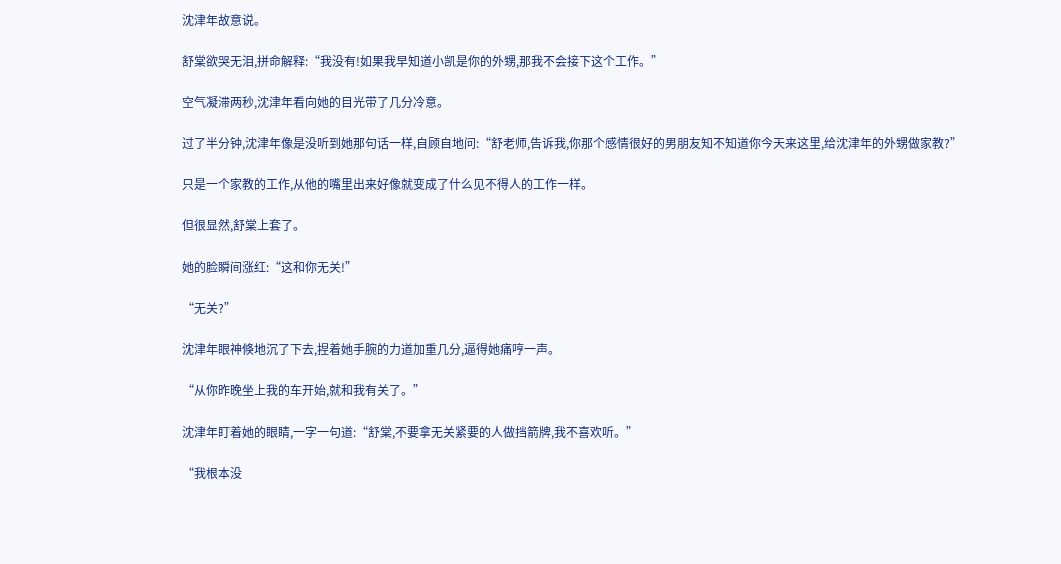沈津年故意说。

舒棠欲哭无泪,拼命解释:“我没有!如果我早知道小凯是你的外甥,那我不会接下这个工作。”

空气凝滞两秒,沈津年看向她的目光带了几分冷意。

过了半分钟,沈津年像是没听到她那句话一样,自顾自地问:“舒老师,告诉我,你那个感情很好的男朋友知不知道你今天来这里,给沈津年的外甥做家教?”

只是一个家教的工作,从他的嘴里出来好像就变成了什么见不得人的工作一样。

但很显然,舒棠上套了。

她的脸瞬间涨红:“这和你无关!”

“无关?”

沈津年眼神倏地沉了下去,捏着她手腕的力道加重几分,逼得她痛哼一声。

“从你昨晚坐上我的车开始,就和我有关了。”

沈津年盯着她的眼睛,一字一句道:“舒棠,不要拿无关紧要的人做挡箭牌,我不喜欢听。”

“我根本没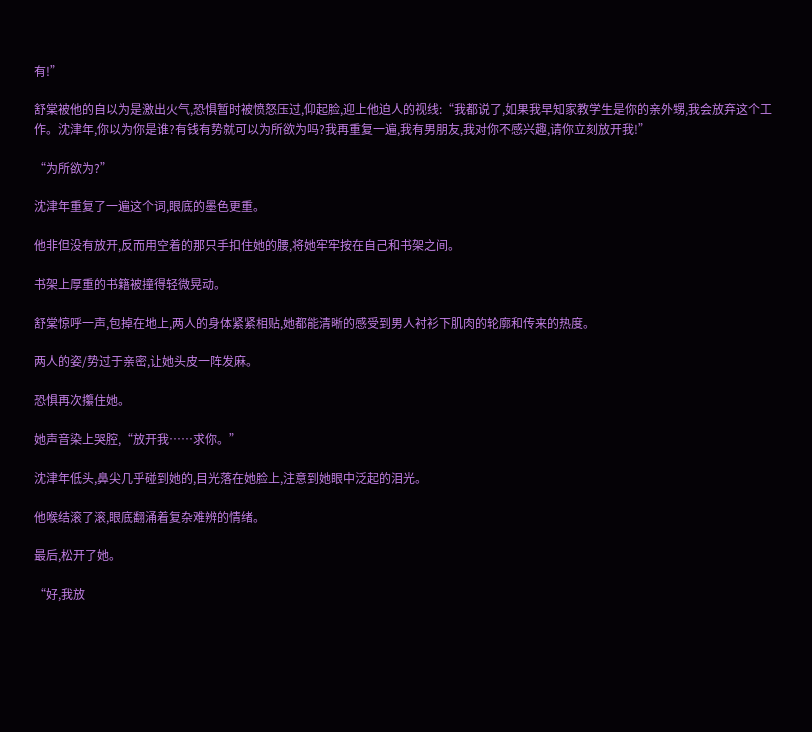有!”

舒棠被他的自以为是激出火气,恐惧暂时被愤怒压过,仰起脸,迎上他迫人的视线:“我都说了,如果我早知家教学生是你的亲外甥,我会放弃这个工作。沈津年,你以为你是谁?有钱有势就可以为所欲为吗?我再重复一遍,我有男朋友,我对你不感兴趣,请你立刻放开我!”

“为所欲为?”

沈津年重复了一遍这个词,眼底的墨色更重。

他非但没有放开,反而用空着的那只手扣住她的腰,将她牢牢按在自己和书架之间。

书架上厚重的书籍被撞得轻微晃动。

舒棠惊呼一声,包掉在地上,两人的身体紧紧相贴,她都能清晰的感受到男人衬衫下肌肉的轮廓和传来的热度。

两人的姿/势过于亲密,让她头皮一阵发麻。

恐惧再次攥住她。

她声音染上哭腔,“放开我……求你。”

沈津年低头,鼻尖几乎碰到她的,目光落在她脸上,注意到她眼中泛起的泪光。

他喉结滚了滚,眼底翻涌着复杂难辨的情绪。

最后,松开了她。

“好,我放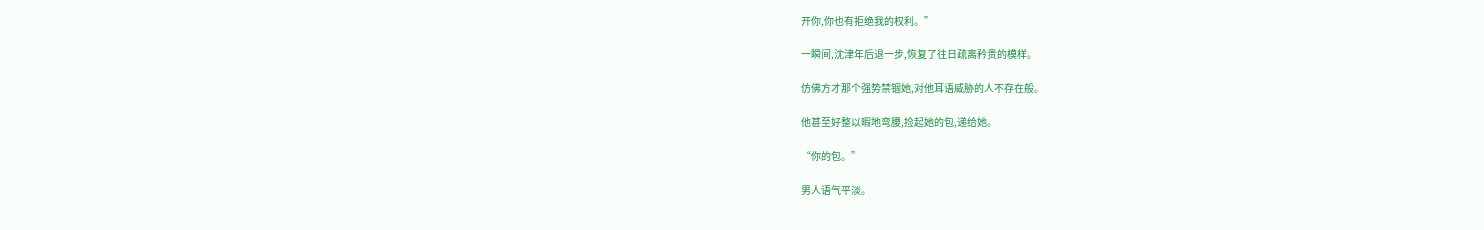开你,你也有拒绝我的权利。”

一瞬间,沈津年后退一步,恢复了往日疏离矜贵的模样。

仿佛方才那个强势禁锢她,对他耳语威胁的人不存在般。

他甚至好整以暇地弯腰,捡起她的包,递给她。

“你的包。”

男人语气平淡。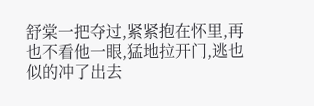舒棠一把夺过,紧紧抱在怀里,再也不看他一眼,猛地拉开门,逃也似的冲了出去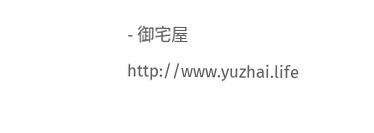- 御宅屋 http://www.yuzhai.life